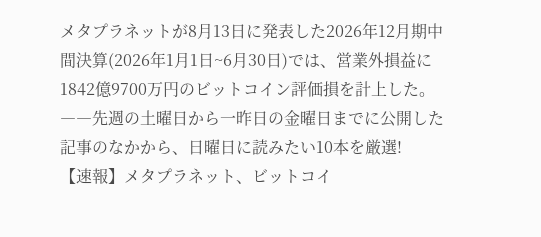メタプラネットが8月13日に発表した2026年12月期中間決算(2026年1月1日~6月30日)では、営業外損益に1842億9700万円のビットコイン評価損を計上した。
――先週の土曜日から一昨日の金曜日までに公開した記事のなかから、日曜日に読みたい10本を厳選!
【速報】メタプラネット、ビットコイ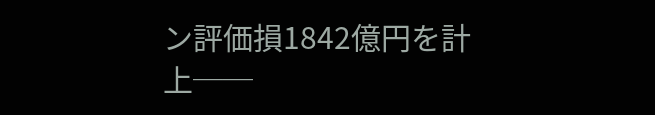ン評価損1842億円を計上──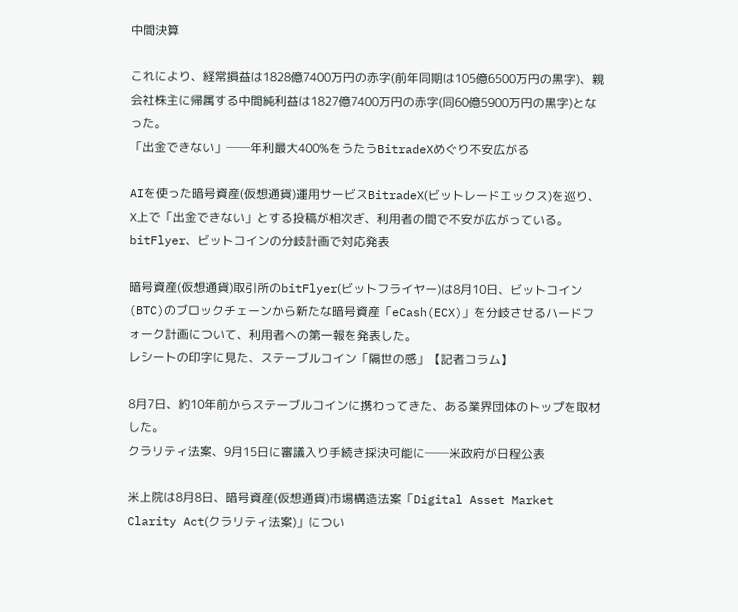中間決算

これにより、経常損益は1828億7400万円の赤字(前年同期は105億6500万円の黒字)、親会社株主に帰属する中間純利益は1827億7400万円の赤字(同60億5900万円の黒字)となった。
「出金できない」──年利最大400%をうたうBitradeXめぐり不安広がる

AIを使った暗号資産(仮想通貨)運用サービスBitradeX(ビットレードエックス)を巡り、X上で「出金できない」とする投稿が相次ぎ、利用者の間で不安が広がっている。
bitFlyer、ビットコインの分岐計画で対応発表

暗号資産(仮想通貨)取引所のbitFlyer(ビットフライヤー)は8月10日、ビットコイン(BTC)のブロックチェーンから新たな暗号資産「eCash(ECX)」を分岐させるハードフォーク計画について、利用者への第一報を発表した。
レシートの印字に見た、ステーブルコイン「隔世の感」【記者コラム】

8月7日、約10年前からステーブルコインに携わってきた、ある業界団体のトップを取材した。
クラリティ法案、9月15日に審議入り手続き採決可能に──米政府が日程公表

米上院は8月8日、暗号資産(仮想通貨)市場構造法案「Digital Asset Market Clarity Act(クラリティ法案)」につい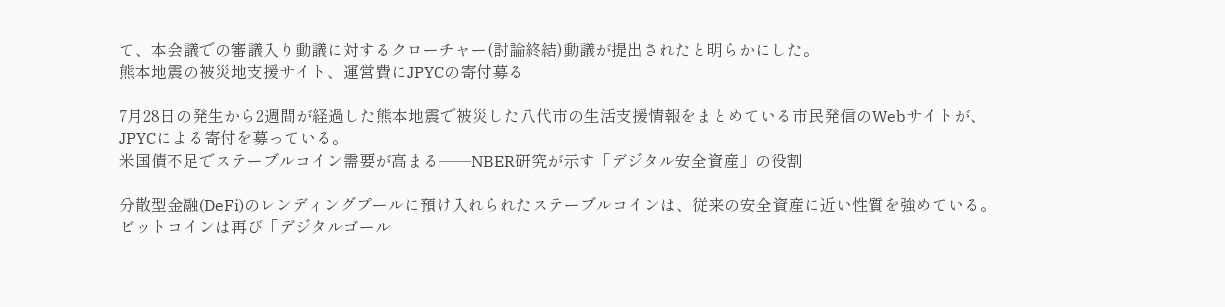て、本会議での審議入り動議に対するクローチャー(討論終結)動議が提出されたと明らかにした。
熊本地震の被災地支援サイト、運営費にJPYCの寄付募る

7月28日の発生から2週間が経過した熊本地震で被災した八代市の生活支援情報をまとめている市民発信のWebサイトが、JPYCによる寄付を募っている。
米国債不足でステーブルコイン需要が高まる──NBER研究が示す「デジタル安全資産」の役割

分散型金融(DeFi)のレンディングプールに預け入れられたステーブルコインは、従来の安全資産に近い性質を強めている。
ビットコインは再び「デジタルゴール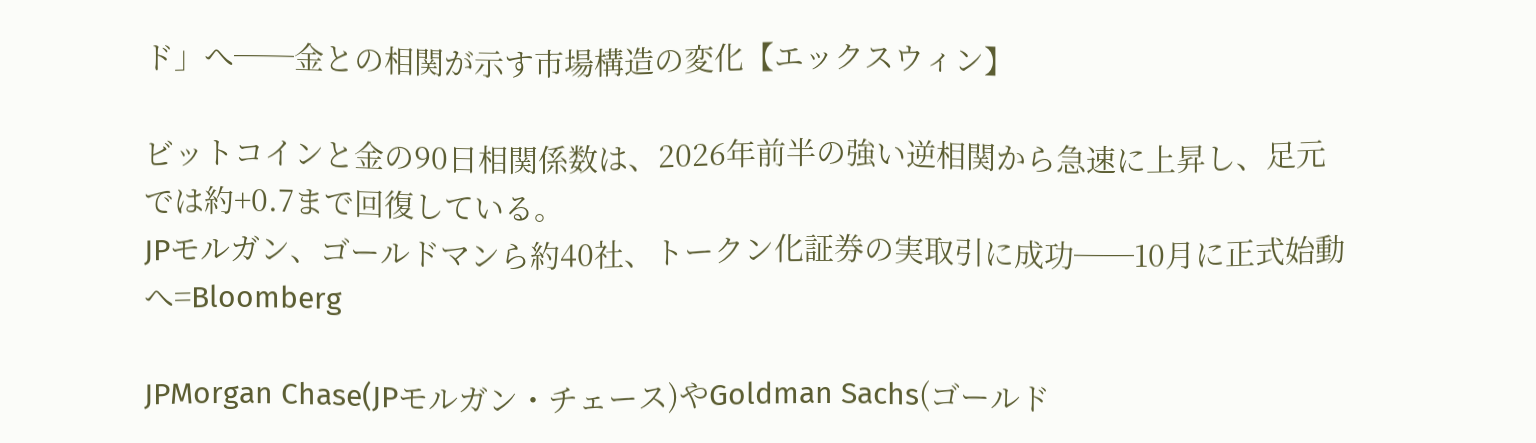ド」へ──金との相関が示す市場構造の変化【エックスウィン】

ビットコインと金の90日相関係数は、2026年前半の強い逆相関から急速に上昇し、足元では約+0.7まで回復している。
JPモルガン、ゴールドマンら約40社、トークン化証券の実取引に成功──10月に正式始動へ=Bloomberg

JPMorgan Chase(JPモルガン・チェース)やGoldman Sachs(ゴールド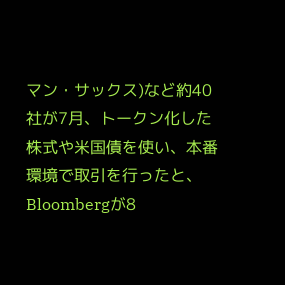マン・サックス)など約40社が7月、トークン化した株式や米国債を使い、本番環境で取引を行ったと、Bloombergが8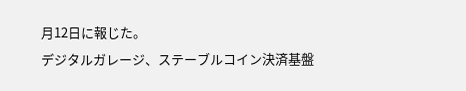月12日に報じた。
デジタルガレージ、ステーブルコイン決済基盤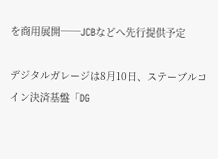を商用展開──JCBなどへ先行提供予定

デジタルガレージは8月10日、ステーブルコイン決済基盤「DG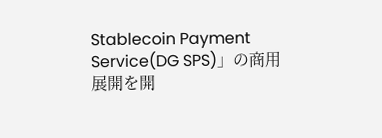Stablecoin Payment Service(DG SPS)」の商用展開を開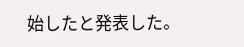始したと発表した。